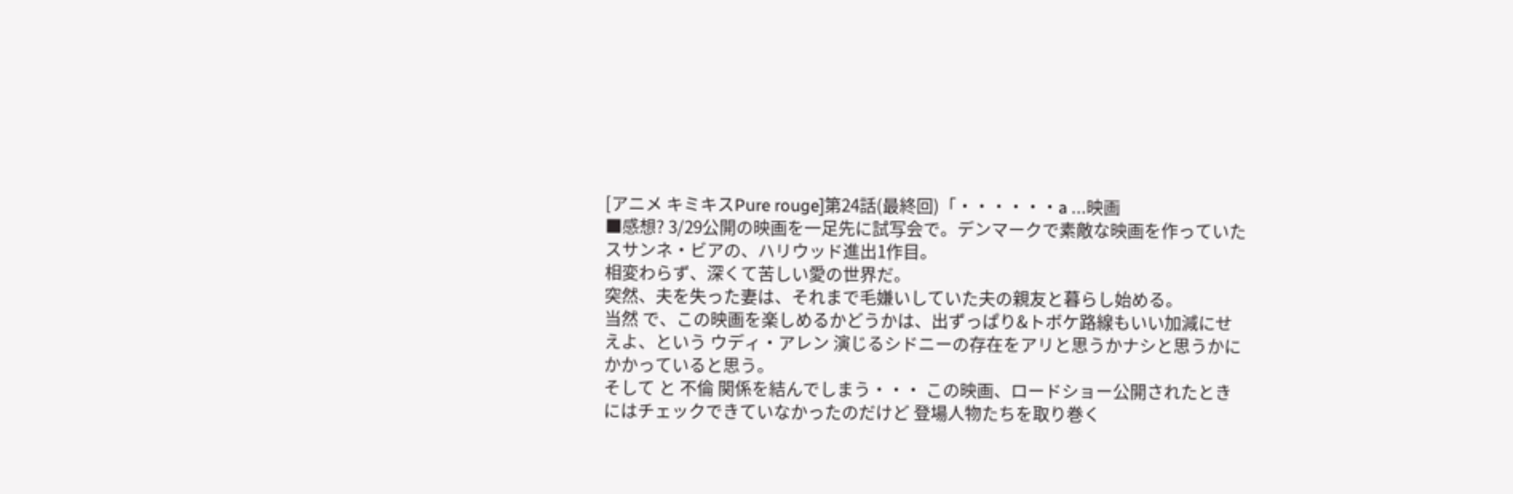[アニメ キミキスPure rouge]第24話(最終回)「・・・・・・a ...映画
■感想? 3/29公開の映画を一足先に試写会で。デンマークで素敵な映画を作っていたスサンネ・ビアの、ハリウッド進出1作目。
相変わらず、深くて苦しい愛の世界だ。
突然、夫を失った妻は、それまで毛嫌いしていた夫の親友と暮らし始める。
当然 で、この映画を楽しめるかどうかは、出ずっぱり&トボケ路線もいい加減にせえよ、という ウディ・アレン 演じるシドニーの存在をアリと思うかナシと思うかにかかっていると思う。
そして と 不倫 関係を結んでしまう・・・ この映画、ロードショー公開されたときにはチェックできていなかったのだけど 登場人物たちを取り巻く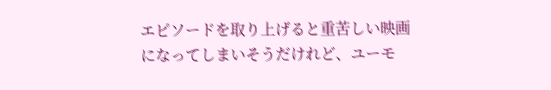エピソードを取り上げると重苦しい映画になってしまいそうだけれど、ユーモ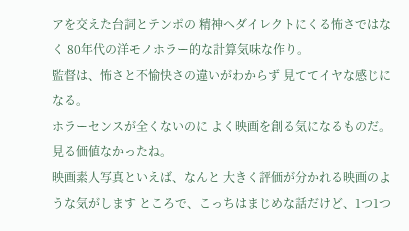アを交えた台詞とテンポの 精神へダイレクトにくる怖さではなく 80年代の洋モノホラー的な計算気味な作り。
監督は、怖さと不愉快さの違いがわからず 見ててイヤな感じになる。
ホラーセンスが全くないのに よく映画を創る気になるものだ。
見る価値なかったね。
映画素人写真といえば、なんと 大きく評価が分かれる映画のような気がします ところで、こっちはまじめな話だけど、1つ1つ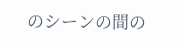のシーンの間の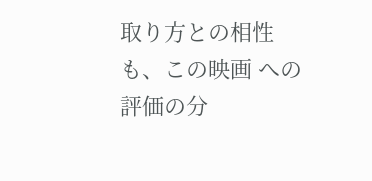取り方との相性も、この映画 への評価の分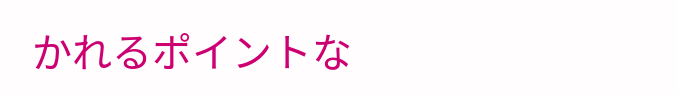かれるポイントな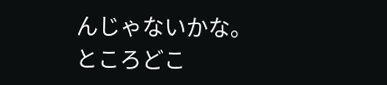んじゃないかな。
ところどこ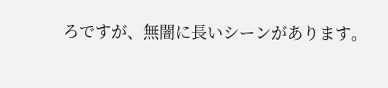ろですが、無闇に長いシーンがあります。